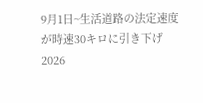9月1日~生活道路の法定速度が時速30キロに引き下げ
2026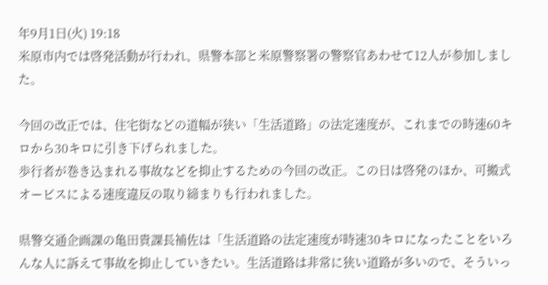年9月1日(火) 19:18
米原市内では啓発活動が行われ、県警本部と米原警察署の警察官あわせて12人が参加しました。

今回の改正では、住宅街などの道幅が狭い「生活道路」の法定速度が、これまでの時速60キロから30キロに引き下げられました。
歩行者が巻き込まれる事故などを抑止するための今回の改正。この日は啓発のほか、可搬式オービスによる速度違反の取り締まりも行われました。

県警交通企画課の亀田貴課長補佐は「生活道路の法定速度が時速30キロになったことをいろんな人に訴えて事故を抑止していきたい。生活道路は非常に狭い道路が多いので、そういっ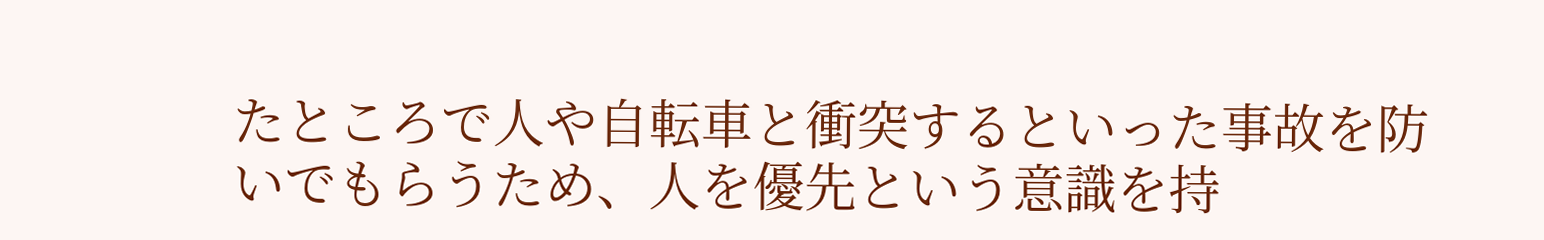たところで人や自転車と衝突するといった事故を防いでもらうため、人を優先という意識を持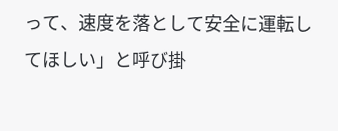って、速度を落として安全に運転してほしい」と呼び掛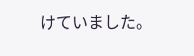けていました。